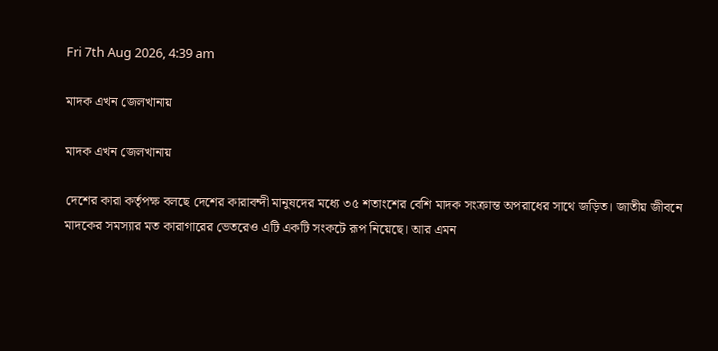Fri 7th Aug 2026, 4:39 am

মাদক এখন জেলখানায়

মাদক এখন জেলখানায়

দেশের কারা কর্তৃপক্ষ বলছে দেশের কারাবন্দী মানুষদের মধ্যে ৩৫ শতাংশের বেশি মাদক সংক্রান্ত অপরাধের সাথে জড়িত। জাতীয় জীবনে মাদকের সমস্যার মত কারাগারের ভেতরেও এটি একটি সংকটে রূপ নিয়েছে। আর এমন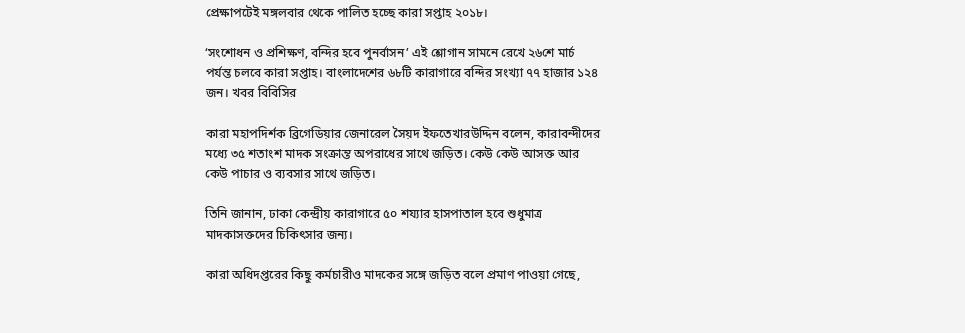প্রেক্ষাপটেই মঙ্গলবার থেকে পালিত হচ্ছে কারা সপ্তাহ ২০১৮।

‘সংশোধন ও প্রশিক্ষণ, বন্দির হবে পুনর্বাসন’ এই শ্লোগান সামনে রেখে ২৬শে মার্চ পর্যন্ত চলবে কারা সপ্তাহ। বাংলাদেশের ৬৮টি কারাগারে বন্দির সংখ্যা ৭৭ হাজার ১২৪ জন। খবর বিবিসির

কারা মহাপদির্শক ব্রিগেডিয়ার জেনারেল সৈয়দ ইফতেখারউদ্দিন বলেন, কারাবন্দীদের মধ্যে ৩৫ শতাংশ মাদক সংক্রান্ত অপরাধের সাথে জড়িত। কেউ কেউ আসক্ত আর কেউ পাচার ও ব্যবসার সাথে জড়িত।

তিনি জানান, ঢাকা কেন্দ্রীয় কারাগারে ৫০ শয্যার হাসপাতাল হবে শুধুমাত্র মাদকাসক্তদের চিকিৎসার জন্য।

কারা অধিদপ্তরের কিছু কর্মচারীও মাদকের সঙ্গে জড়িত বলে প্রমাণ পাওয়া গেছে,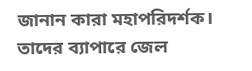জানান কারা মহাপরিদর্শক। তাদের ব্যাপারে জেল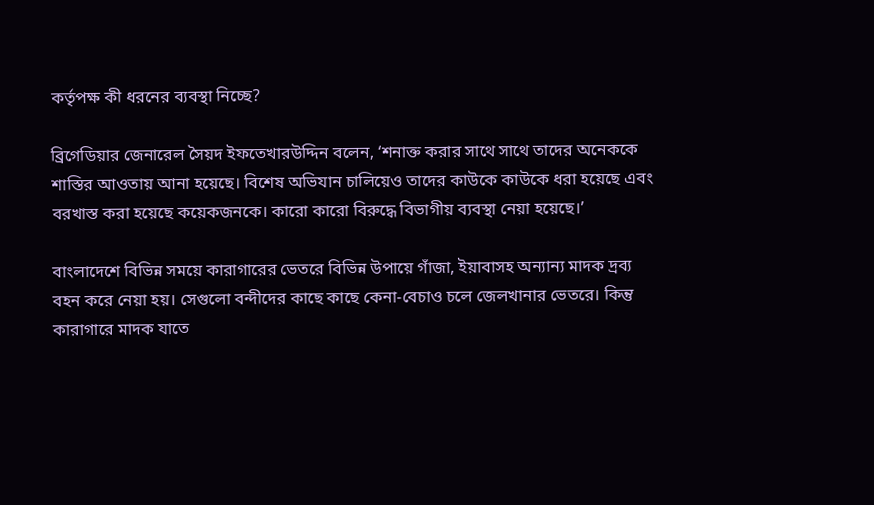কর্তৃপক্ষ কী ধরনের ব্যবস্থা নিচ্ছে?

ব্রিগেডিয়ার জেনারেল সৈয়দ ইফতেখারউদ্দিন বলেন, ‘শনাক্ত করার সাথে সাথে তাদের অনেককে শাস্তির আওতায় আনা হয়েছে। বিশেষ অভিযান চালিয়েও তাদের কাউকে কাউকে ধরা হয়েছে এবং বরখাস্ত করা হয়েছে কয়েকজনকে। কারো কারো বিরুদ্ধে বিভাগীয় ব্যবস্থা নেয়া হয়েছে।’

বাংলাদেশে বিভিন্ন সময়ে কারাগারের ভেতরে বিভিন্ন উপায়ে গাঁজা, ইয়াবাসহ অন্যান্য মাদক দ্রব্য বহন করে নেয়া হয়। সেগুলো বন্দীদের কাছে কাছে কেনা-বেচাও চলে জেলখানার ভেতরে। কিন্তু কারাগারে মাদক যাতে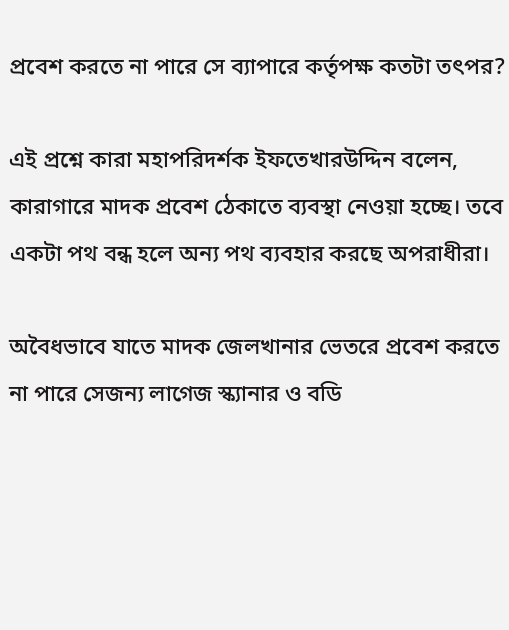প্রবেশ করতে না পারে সে ব্যাপারে কর্তৃপক্ষ কতটা তৎপর?

এই প্রশ্নে কারা মহাপরিদর্শক ইফতেখারউদ্দিন বলেন, কারাগারে মাদক প্রবেশ ঠেকাতে ব্যবস্থা নেওয়া হচ্ছে। তবে একটা পথ বন্ধ হলে অন্য পথ ব্যবহার করছে অপরাধীরা।

অবৈধভাবে যাতে মাদক জেলখানার ভেতরে প্রবেশ করতে না পারে সেজন্য লাগেজ স্ক্যানার ও বডি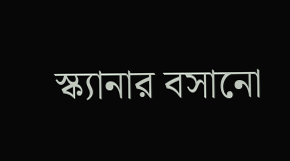স্ক্যানার বসানো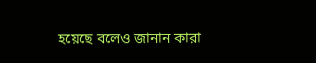হয়েছে বলেও জানান কারা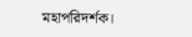মহাপরিদর্শক।